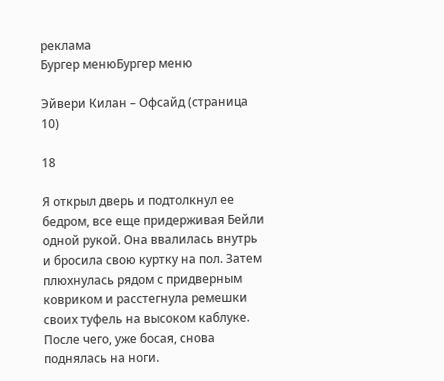реклама
Бургер менюБургер меню

Эйвери Килан – Офсайд (страница 10)

18

Я открыл дверь и подтолкнул ее бедром, все еще придерживая Бейли одной рукой. Она ввалилась внутрь и бросила свою куртку на пол. Затем плюхнулась рядом с придверным ковриком и расстегнула ремешки своих туфель на высоком каблуке. После чего, уже босая, снова поднялась на ноги.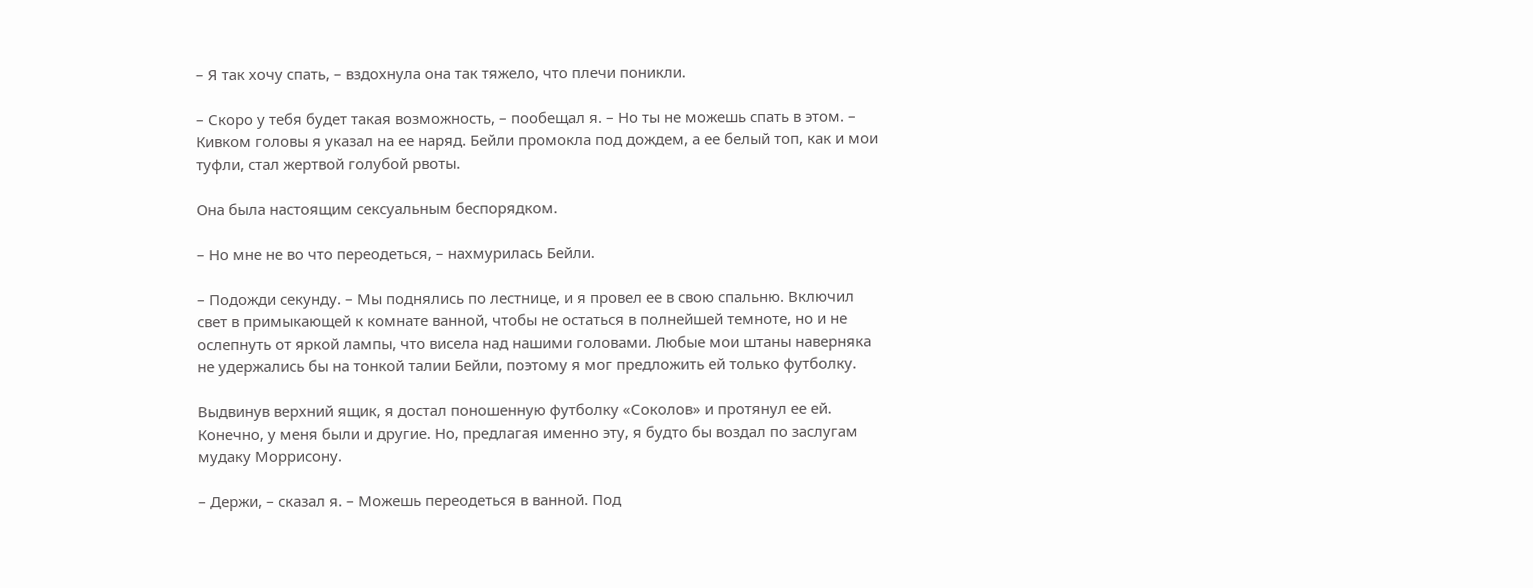– Я так хочу спать, – вздохнула она так тяжело, что плечи поникли.

– Скоро у тебя будет такая возможность, – пообещал я. – Но ты не можешь спать в этом. – Кивком головы я указал на ее наряд. Бейли промокла под дождем, а ее белый топ, как и мои туфли, стал жертвой голубой рвоты.

Она была настоящим сексуальным беспорядком.

– Но мне не во что переодеться, – нахмурилась Бейли.

– Подожди секунду. – Мы поднялись по лестнице, и я провел ее в свою спальню. Включил свет в примыкающей к комнате ванной, чтобы не остаться в полнейшей темноте, но и не ослепнуть от яркой лампы, что висела над нашими головами. Любые мои штаны наверняка не удержались бы на тонкой талии Бейли, поэтому я мог предложить ей только футболку.

Выдвинув верхний ящик, я достал поношенную футболку «Соколов» и протянул ее ей. Конечно, у меня были и другие. Но, предлагая именно эту, я будто бы воздал по заслугам мудаку Моррисону.

– Держи, – сказал я. – Можешь переодеться в ванной. Под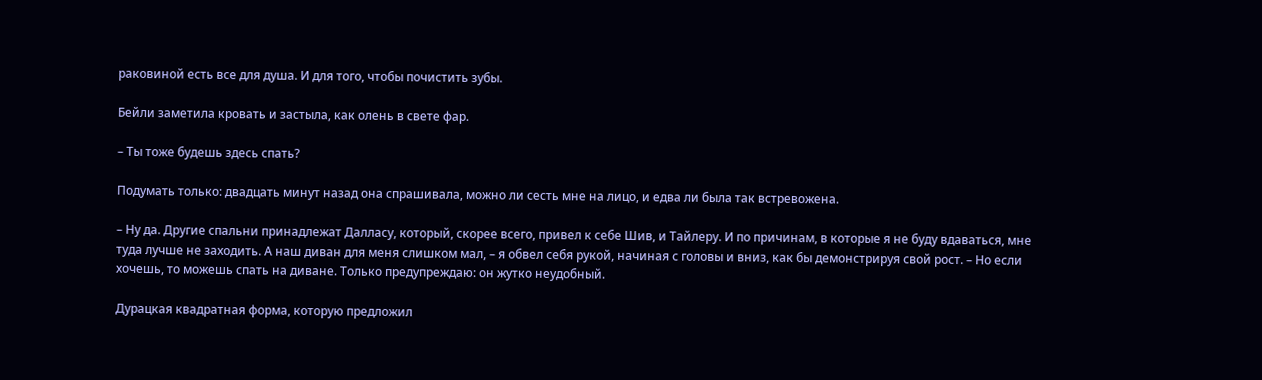раковиной есть все для душа. И для того, чтобы почистить зубы.

Бейли заметила кровать и застыла, как олень в свете фар.

– Ты тоже будешь здесь спать?

Подумать только: двадцать минут назад она спрашивала, можно ли сесть мне на лицо, и едва ли была так встревожена.

– Ну да. Другие спальни принадлежат Далласу, который, скорее всего, привел к себе Шив, и Тайлеру. И по причинам, в которые я не буду вдаваться, мне туда лучше не заходить. А наш диван для меня слишком мал, – я обвел себя рукой, начиная с головы и вниз, как бы демонстрируя свой рост. – Но если хочешь, то можешь спать на диване. Только предупреждаю: он жутко неудобный.

Дурацкая квадратная форма, которую предложил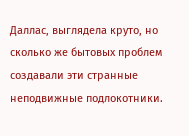Даллас, выглядела круто, но сколько же бытовых проблем создавали эти странные неподвижные подлокотники.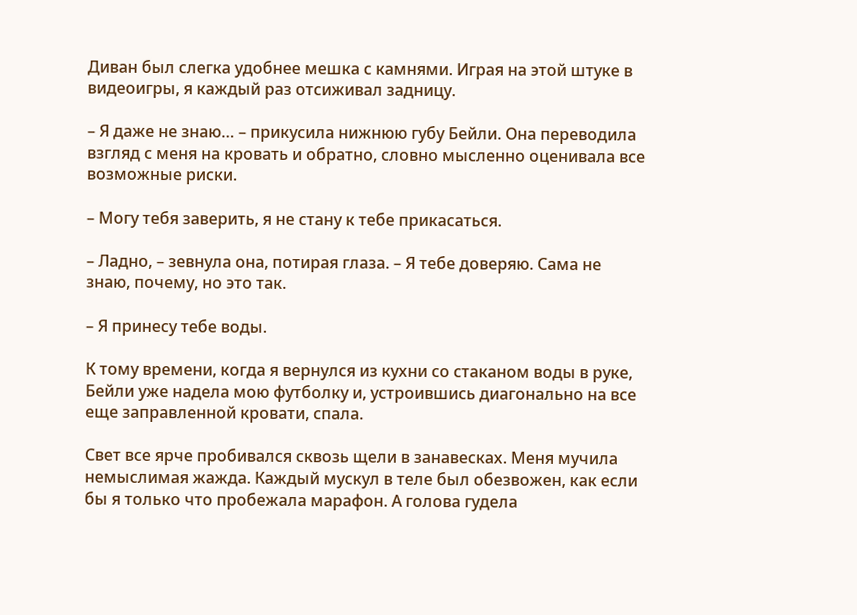Диван был слегка удобнее мешка с камнями. Играя на этой штуке в видеоигры, я каждый раз отсиживал задницу.

– Я даже не знаю… – прикусила нижнюю губу Бейли. Она переводила взгляд с меня на кровать и обратно, словно мысленно оценивала все возможные риски.

– Могу тебя заверить, я не стану к тебе прикасаться.

– Ладно, – зевнула она, потирая глаза. – Я тебе доверяю. Сама не знаю, почему, но это так.

– Я принесу тебе воды.

К тому времени, когда я вернулся из кухни со стаканом воды в руке, Бейли уже надела мою футболку и, устроившись диагонально на все еще заправленной кровати, спала.

Свет все ярче пробивался сквозь щели в занавесках. Меня мучила немыслимая жажда. Каждый мускул в теле был обезвожен, как если бы я только что пробежала марафон. А голова гудела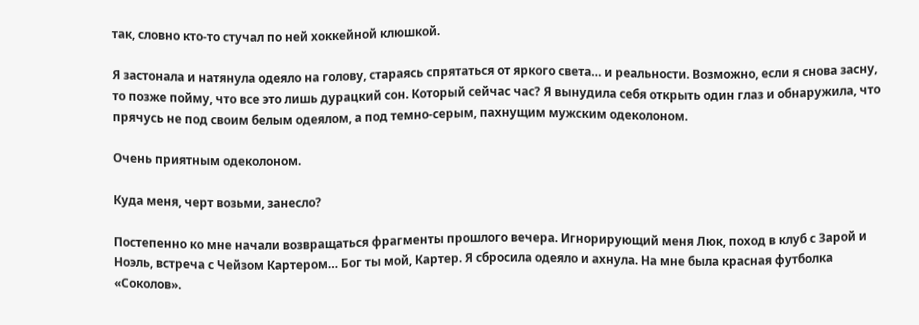так, словно кто‐то стучал по ней хоккейной клюшкой.

Я застонала и натянула одеяло на голову, стараясь спрятаться от яркого света… и реальности. Возможно, если я снова засну, то позже пойму, что все это лишь дурацкий сон. Который сейчас час? Я вынудила себя открыть один глаз и обнаружила, что прячусь не под своим белым одеялом, а под темно‐серым, пахнущим мужским одеколоном.

Очень приятным одеколоном.

Куда меня, черт возьми, занесло?

Постепенно ко мне начали возвращаться фрагменты прошлого вечера. Игнорирующий меня Люк, поход в клуб с Зарой и Ноэль, встреча с Чейзом Картером… Бог ты мой, Картер. Я сбросила одеяло и ахнула. На мне была красная футболка «Соколов».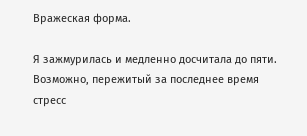Вражеская форма.

Я зажмурилась и медленно досчитала до пяти. Возможно, пережитый за последнее время стресс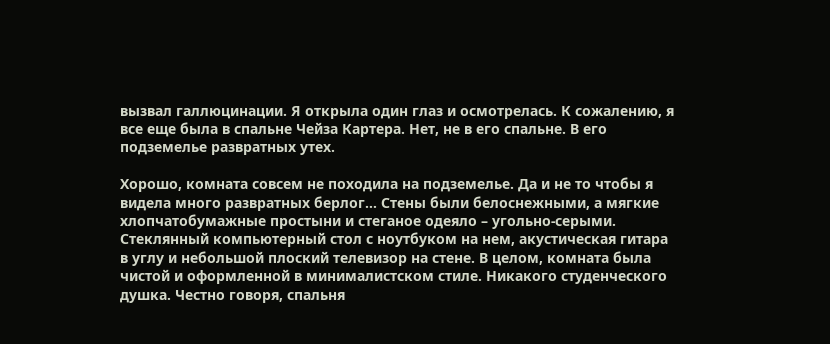вызвал галлюцинации. Я открыла один глаз и осмотрелась. К сожалению, я все еще была в спальне Чейза Картера. Нет, не в его спальне. В его подземелье развратных утех.

Хорошо, комната совсем не походила на подземелье. Да и не то чтобы я видела много развратных берлог… Стены были белоснежными, а мягкие хлопчатобумажные простыни и стеганое одеяло – угольно‐серыми. Стеклянный компьютерный стол с ноутбуком на нем, акустическая гитара в углу и небольшой плоский телевизор на стене. В целом, комната была чистой и оформленной в минималистском стиле. Никакого студенческого душка. Честно говоря, спальня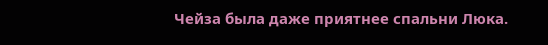Чейза была даже приятнее спальни Люка.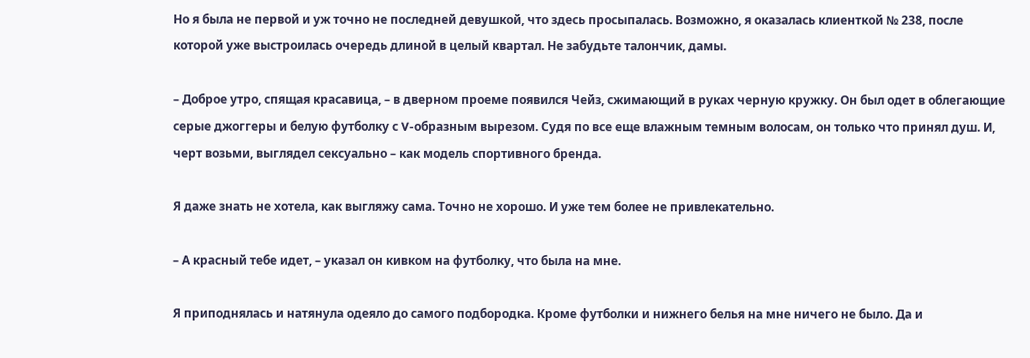Но я была не первой и уж точно не последней девушкой, что здесь просыпалась. Возможно, я оказалась клиенткой № 238, после которой уже выстроилась очередь длиной в целый квартал. Не забудьте талончик, дамы.

– Доброе утро, спящая красавица, – в дверном проеме появился Чейз, сжимающий в руках черную кружку. Он был одет в облегающие серые джоггеры и белую футболку с V-образным вырезом. Судя по все еще влажным темным волосам, он только что принял душ. И, черт возьми, выглядел сексуально – как модель спортивного бренда.

Я даже знать не хотела, как выгляжу сама. Точно не хорошо. И уже тем более не привлекательно.

– А красный тебе идет, – указал он кивком на футболку, что была на мне.

Я приподнялась и натянула одеяло до самого подбородка. Кроме футболки и нижнего белья на мне ничего не было. Да и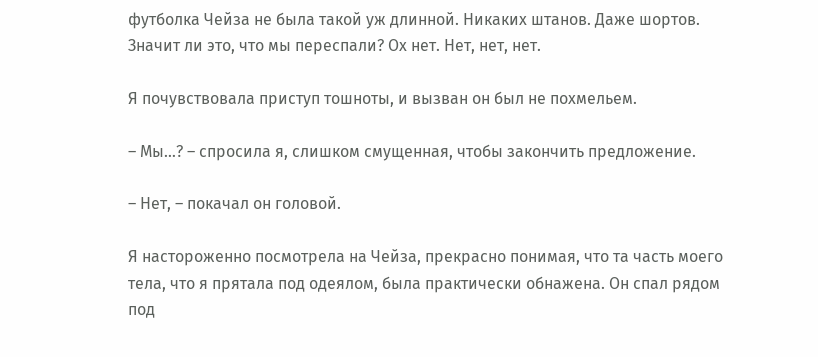футболка Чейза не была такой уж длинной. Никаких штанов. Даже шортов. Значит ли это, что мы переспали? Ох нет. Нет, нет, нет.

Я почувствовала приступ тошноты, и вызван он был не похмельем.

– Мы…? – спросила я, слишком смущенная, чтобы закончить предложение.

– Нет, – покачал он головой.

Я настороженно посмотрела на Чейза, прекрасно понимая, что та часть моего тела, что я прятала под одеялом, была практически обнажена. Он спал рядом под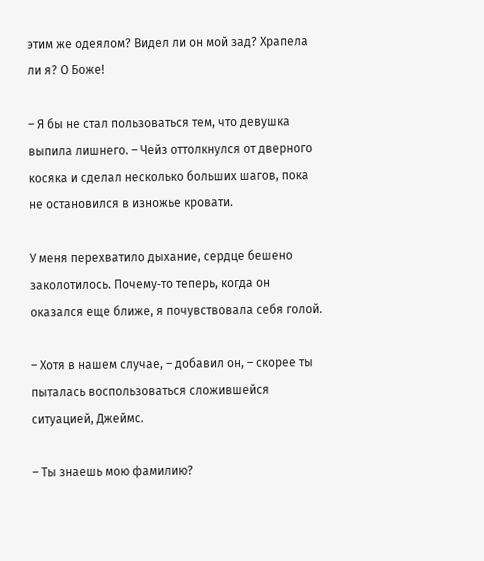этим же одеялом? Видел ли он мой зад? Храпела ли я? О Боже!

– Я бы не стал пользоваться тем, что девушка выпила лишнего. – Чейз оттолкнулся от дверного косяка и сделал несколько больших шагов, пока не остановился в изножье кровати.

У меня перехватило дыхание, сердце бешено заколотилось. Почему‐то теперь, когда он оказался еще ближе, я почувствовала себя голой.

– Хотя в нашем случае, – добавил он, – скорее ты пыталась воспользоваться сложившейся ситуацией, Джеймс.

– Ты знаешь мою фамилию?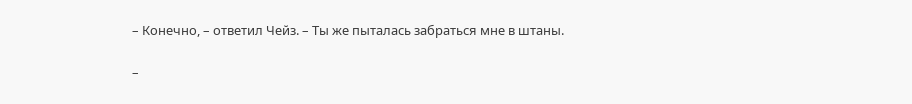– Конечно, – ответил Чейз. – Ты же пыталась забраться мне в штаны.

–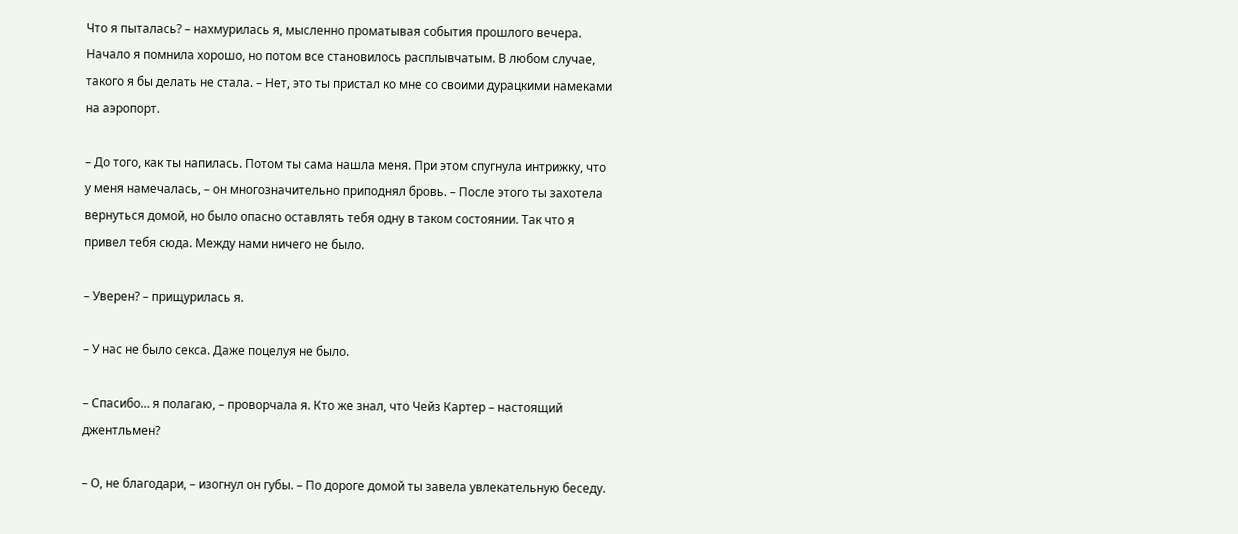Что я пыталась? – нахмурилась я, мысленно проматывая события прошлого вечера. Начало я помнила хорошо, но потом все становилось расплывчатым. В любом случае, такого я бы делать не стала. – Нет, это ты пристал ко мне со своими дурацкими намеками на аэропорт.

– До того, как ты напилась. Потом ты сама нашла меня. При этом спугнула интрижку, что у меня намечалась, – он многозначительно приподнял бровь. – После этого ты захотела вернуться домой, но было опасно оставлять тебя одну в таком состоянии. Так что я привел тебя сюда. Между нами ничего не было.

– Уверен? – прищурилась я.

– У нас не было секса. Даже поцелуя не было.

– Спасибо… я полагаю, – проворчала я. Кто же знал, что Чейз Картер – настоящий джентльмен?

– О, не благодари, – изогнул он губы. – По дороге домой ты завела увлекательную беседу.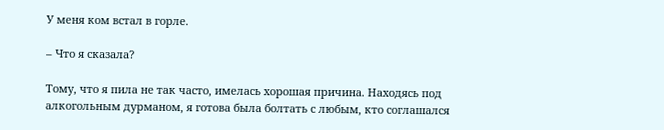У меня ком встал в горле.

– Что я сказала?

Тому, что я пила не так часто, имелась хорошая причина. Находясь под алкогольным дурманом, я готова была болтать с любым, кто соглашался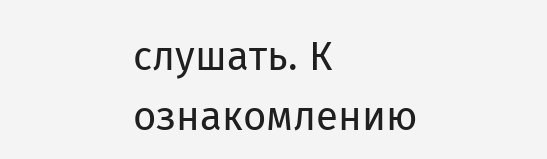слушать. К ознакомлению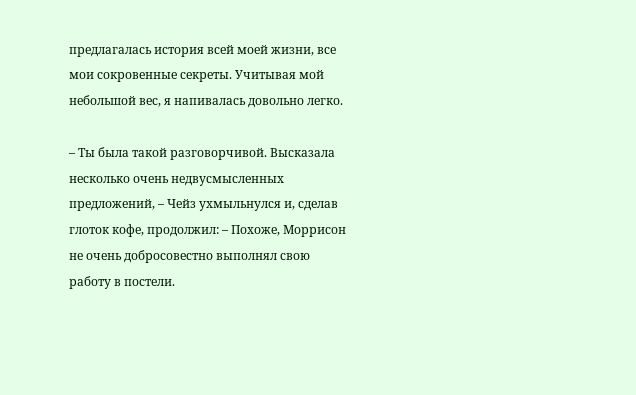предлагалась история всей моей жизни, все мои сокровенные секреты. Учитывая мой небольшой вес, я напивалась довольно легко.

– Ты была такой разговорчивой. Высказала несколько очень недвусмысленных предложений, – Чейз ухмыльнулся и, сделав глоток кофе, продолжил: – Похоже, Моррисон не очень добросовестно выполнял свою работу в постели.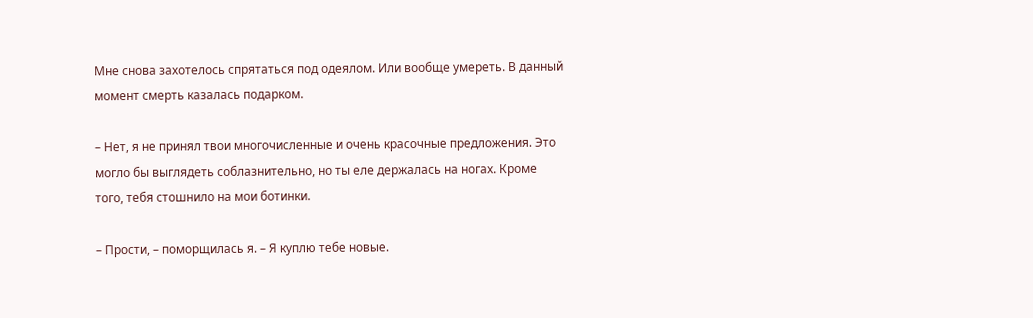Мне снова захотелось спрятаться под одеялом. Или вообще умереть. В данный момент смерть казалась подарком.

– Нет, я не принял твои многочисленные и очень красочные предложения. Это могло бы выглядеть соблазнительно, но ты еле держалась на ногах. Кроме того, тебя стошнило на мои ботинки.

– Прости, – поморщилась я. – Я куплю тебе новые.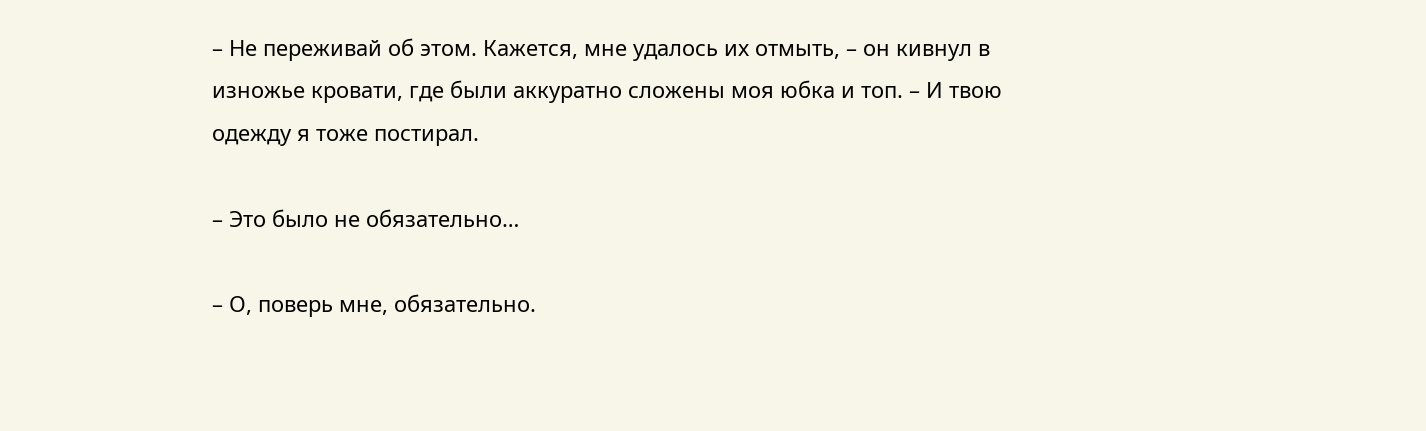– Не переживай об этом. Кажется, мне удалось их отмыть, – он кивнул в изножье кровати, где были аккуратно сложены моя юбка и топ. – И твою одежду я тоже постирал.

– Это было не обязательно…

– О, поверь мне, обязательно.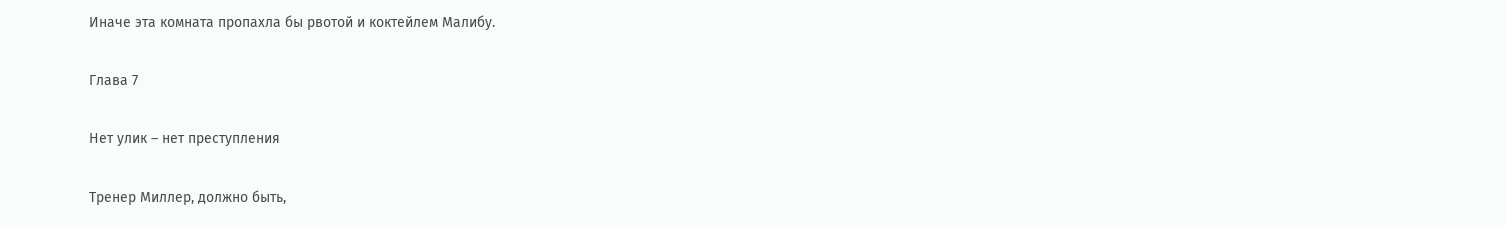Иначе эта комната пропахла бы рвотой и коктейлем Малибу.

Глава 7

Нет улик – нет преступления

Тренер Миллер, должно быть,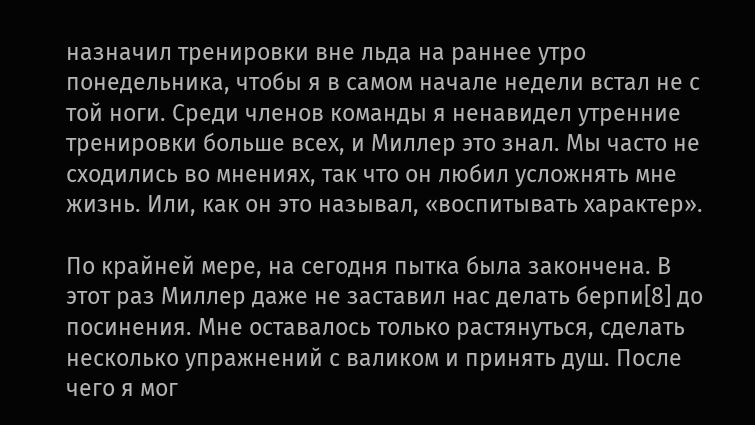назначил тренировки вне льда на раннее утро понедельника, чтобы я в самом начале недели встал не с той ноги. Среди членов команды я ненавидел утренние тренировки больше всех, и Миллер это знал. Мы часто не сходились во мнениях, так что он любил усложнять мне жизнь. Или, как он это называл, «воспитывать характер».

По крайней мере, на сегодня пытка была закончена. В этот раз Миллер даже не заставил нас делать берпи[8] до посинения. Мне оставалось только растянуться, сделать несколько упражнений с валиком и принять душ. После чего я мог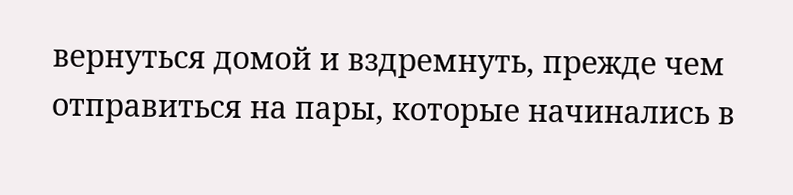вернуться домой и вздремнуть, прежде чем отправиться на пары, которые начинались в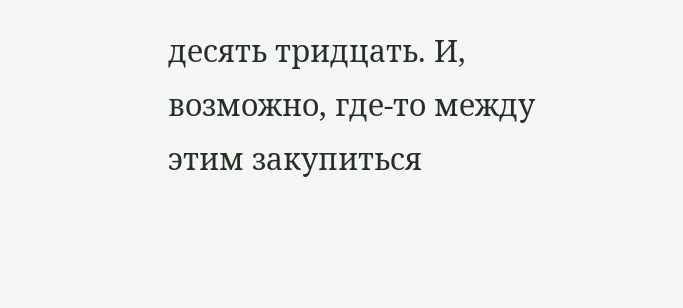десять тридцать. И, возможно, где‐то между этим закупиться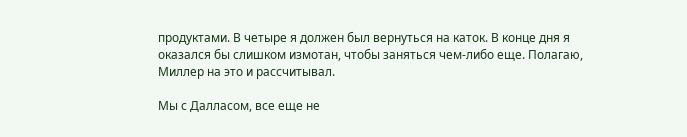продуктами. В четыре я должен был вернуться на каток. В конце дня я оказался бы слишком измотан, чтобы заняться чем‐либо еще. Полагаю, Миллер на это и рассчитывал.

Мы с Далласом, все еще не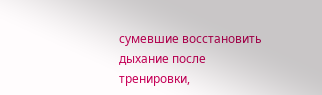сумевшие восстановить дыхание после тренировки,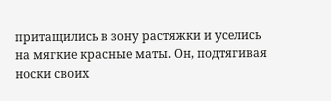притащились в зону растяжки и уселись на мягкие красные маты. Он, подтягивая носки своих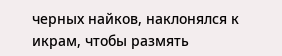черных найков, наклонялся к икрам, чтобы размять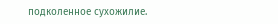подколенное сухожилие.